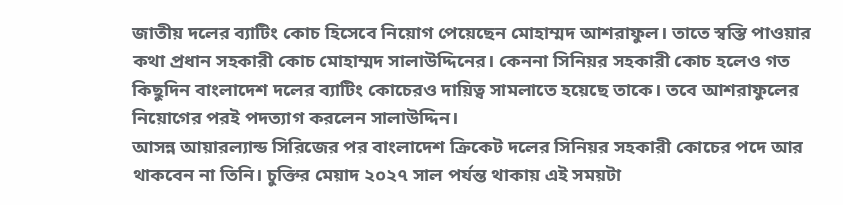জাতীয় দলের ব্যাটিং কোচ হিসেবে নিয়োগ পেয়েছেন মোহাম্মদ আশরাফুল। তাতে স্বস্তি পাওয়ার কথা প্রধান সহকারী কোচ মোহাম্মদ সালাউদ্দিনের। কেননা সিনিয়র সহকারী কোচ হলেও গত কিছুদিন বাংলাদেশ দলের ব্যাটিং কোচেরও দায়িত্ব সামলাতে হয়েছে তাকে। তবে আশরাফুলের নিয়োগের পরই পদত্যাগ করলেন সালাউদ্দিন।
আসন্ন আয়ারল্যান্ড সিরিজের পর বাংলাদেশ ক্রিকেট দলের সিনিয়র সহকারী কোচের পদে আর থাকবেন না তিনি। চুক্তির মেয়াদ ২০২৭ সাল পর্যন্ত থাকায় এই সময়টা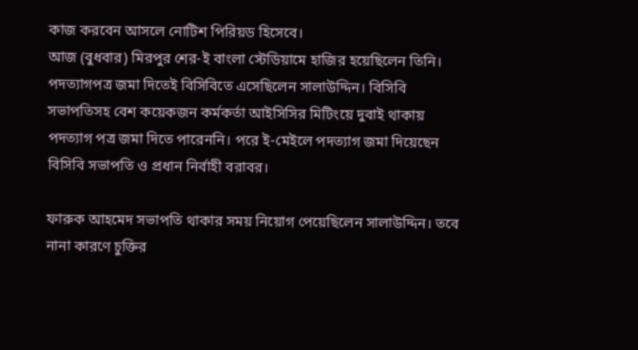কাজ করবেন আসলে নোটিশ পিরিয়ড হিসেবে।
আজ (বুধবার) মিরপুর শের-ই বাংলা স্টেডিয়ামে হাজির হয়েছিলেন তিনি। পদত্যাগপত্র জমা দিতেই বিসিবিতে এসেছিলেন সালাউদ্দিন। বিসিবি সভাপতিসহ বেশ কয়েকজন কর্মকর্তা আইসিসির মিটিংয়ে দুবাই থাকায় পদত্যাগ পত্র জমা দিতে পারেননি। পরে ই-মেইলে পদত্যাগ জমা দিয়েছেন বিসিবি সভাপতি ও প্রধান নির্বাহী বরাবর।

ফারুক আহমেদ সভাপতি থাকার সময় নিয়োগ পেয়েছিলেন সালাউদ্দিন। তবে নানা কারণে চুক্তির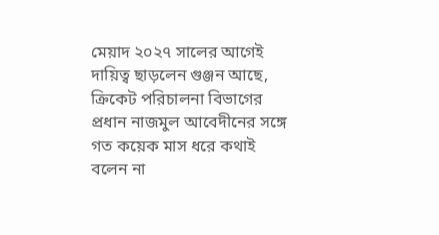মেয়াদ ২০২৭ সালের আগেই দায়িত্ব ছাড়লেন গুঞ্জন আছে, ক্রিকেট পরিচালনা বিভাগের প্রধান নাজমুল আবেদীনের সঙ্গে গত কয়েক মাস ধরে কথাই বলেন না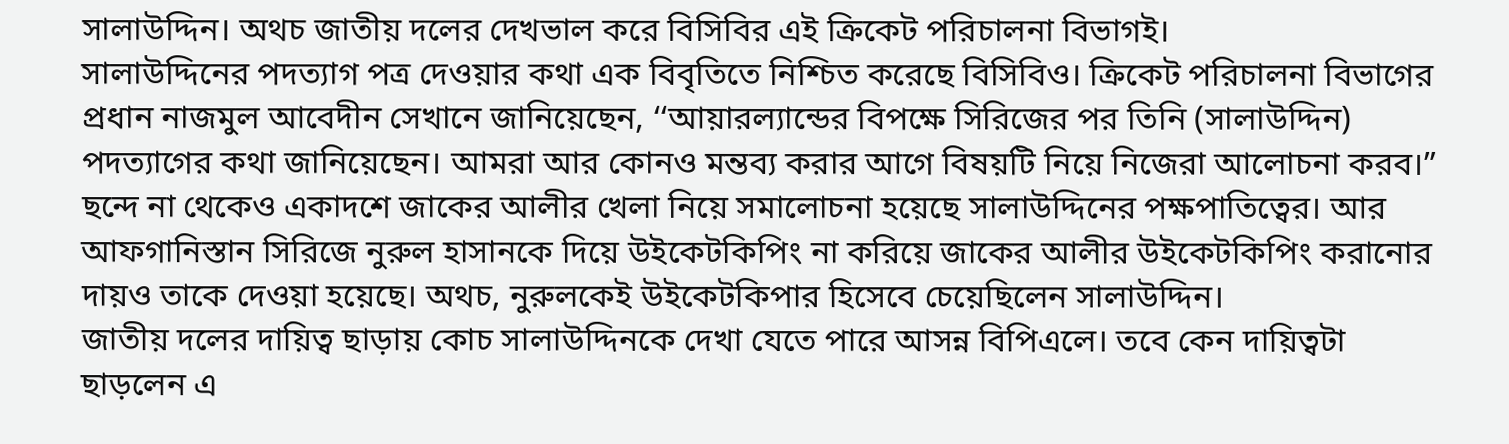সালাউদ্দিন। অথচ জাতীয় দলের দেখভাল করে বিসিবির এই ক্রিকেট পরিচালনা বিভাগই।
সালাউদ্দিনের পদত্যাগ পত্র দেওয়ার কথা এক বিবৃতিতে নিশ্চিত করেছে বিসিবিও। ক্রিকেট পরিচালনা বিভাগের প্রধান নাজমুল আবেদীন সেখানে জানিয়েছেন, ‘‘আয়ারল্যান্ডের বিপক্ষে সিরিজের পর তিনি (সালাউদ্দিন) পদত্যাগের কথা জানিয়েছেন। আমরা আর কোনও মন্তব্য করার আগে বিষয়টি নিয়ে নিজেরা আলোচনা করব।”
ছন্দে না থেকেও একাদশে জাকের আলীর খেলা নিয়ে সমালোচনা হয়েছে সালাউদ্দিনের পক্ষপাতিত্বের। আর আফগানিস্তান সিরিজে নুরুল হাসানকে দিয়ে উইকেটকিপিং না করিয়ে জাকের আলীর উইকেটকিপিং করানোর দায়ও তাকে দেওয়া হয়েছে। অথচ, নুরুলকেই উইকেটকিপার হিসেবে চেয়েছিলেন সালাউদ্দিন।
জাতীয় দলের দায়িত্ব ছাড়ায় কোচ সালাউদ্দিনকে দেখা যেতে পারে আসন্ন বিপিএলে। তবে কেন দায়িত্বটা ছাড়লেন এ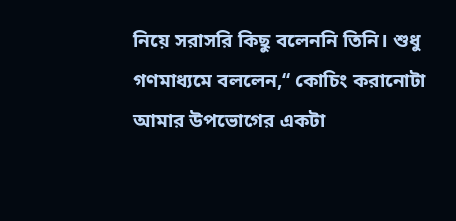নিয়ে সরাসরি কিছু বলেননি তিনি। শুধু গণমাধ্যমে বললেন,‘‘ কোচিং করানোটা আমার উপভোগের একটা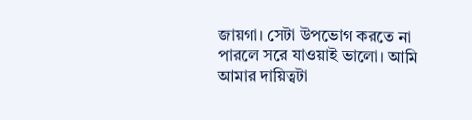জায়গা। সেটা উপভোগ করতে না পারলে সরে যাওয়াই ভালো। আমি আমার দায়িত্বটা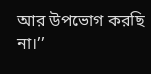আর উপভোগ করছি না।’’